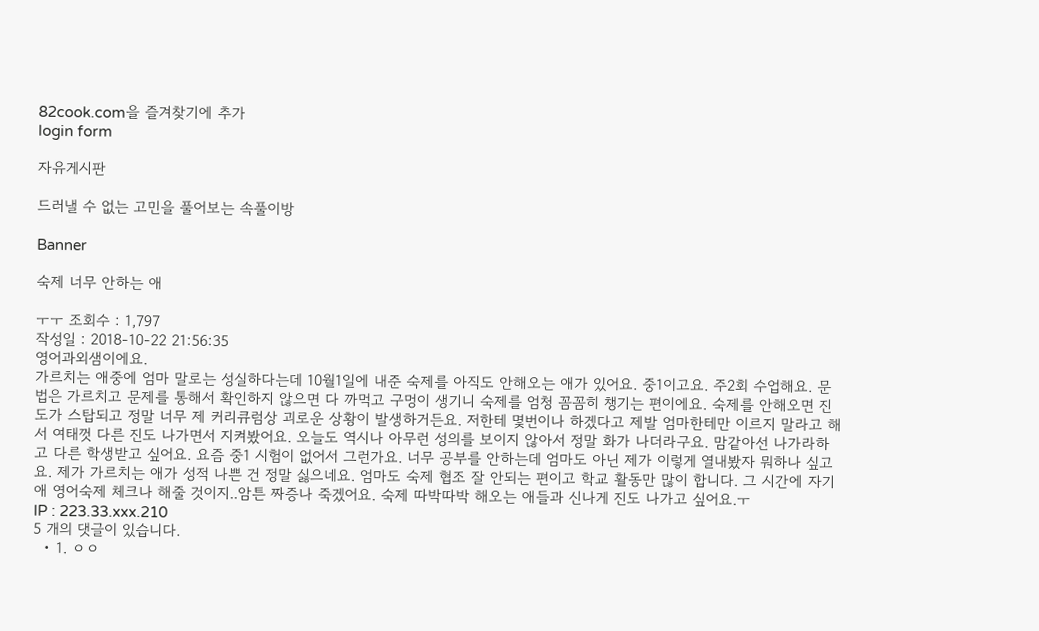82cook.com을 즐겨찾기에 추가
login form

자유게시판

드러낼 수 없는 고민을 풀어보는 속풀이방

Banner

숙제 너무 안하는 애

ㅜㅜ 조회수 : 1,797
작성일 : 2018-10-22 21:56:35
영어과외샘이에요.
가르치는 애중에 엄마 말로는 성실하다는데 10월1일에 내준 숙제를 아직도 안해오는 애가 있어요. 중1이고요. 주2회 수업해요. 문법은 가르치고 문제를 통해서 확인하지 않으면 다 까먹고 구멍이 생기니 숙제를 엄청 꼼꼼히 챙기는 편이에요. 숙제를 안해오면 진도가 스탑되고 정말 너무 제 커리큐럼상 괴로운 상황이 발생하거든요. 저한테 몇번이나 하겠다고 제발 엄마한테만 이르지 말라고 해서 여태껏 다른 진도 나가면서 지켜봤어요. 오늘도 역시나 아무런 성의를 보이지 않아서 정말 화가 나더라구요. 맘같아선 나가라하고 다른 학생받고 싶어요. 요즘 중1 시험이 없어서 그런가요. 너무 공부를 안하는데 엄마도 아닌 제가 이렇게 열내봤자 뭐하나 싶고요. 제가 가르치는 애가 성적 나쁜 건 정말 싫으네요. 엄마도 숙제 협조 잘 안되는 편이고 학교 활동만 많이 합니다. 그 시간에 자기애 영어숙제 체크나 해줄 것이지..암튼 짜증나 죽겠어요. 숙제 따박따박 해오는 애들과 신나게 진도 나가고 싶어요.ㅜ
IP : 223.33.xxx.210
5 개의 댓글이 있습니다.
  • 1. ㅇㅇ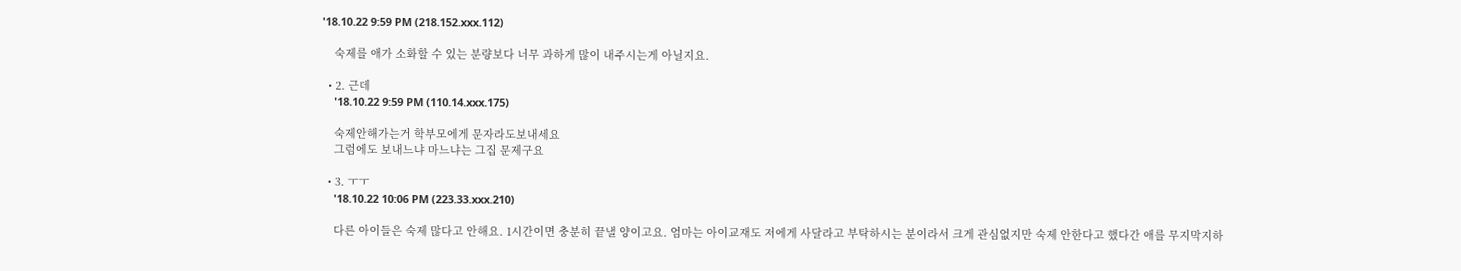'18.10.22 9:59 PM (218.152.xxx.112)

    숙제를 애가 소화할 수 있는 분량보다 너무 과하게 많이 내주시는게 아닐지요.

  • 2. 근데
    '18.10.22 9:59 PM (110.14.xxx.175)

    숙제안해가는거 학부모에게 문자라도보내세요
    그럼에도 보내느냐 마느냐는 그집 문제구요

  • 3. ㅜㅜ
    '18.10.22 10:06 PM (223.33.xxx.210)

    다른 아이들은 숙제 많다고 안해요. 1시간이면 충분히 끝낼 양이고요. 엄마는 아이교재도 저에게 사달라고 부탁하시는 분이라서 크게 관심없지만 숙제 안한다고 했다간 애를 무지막지하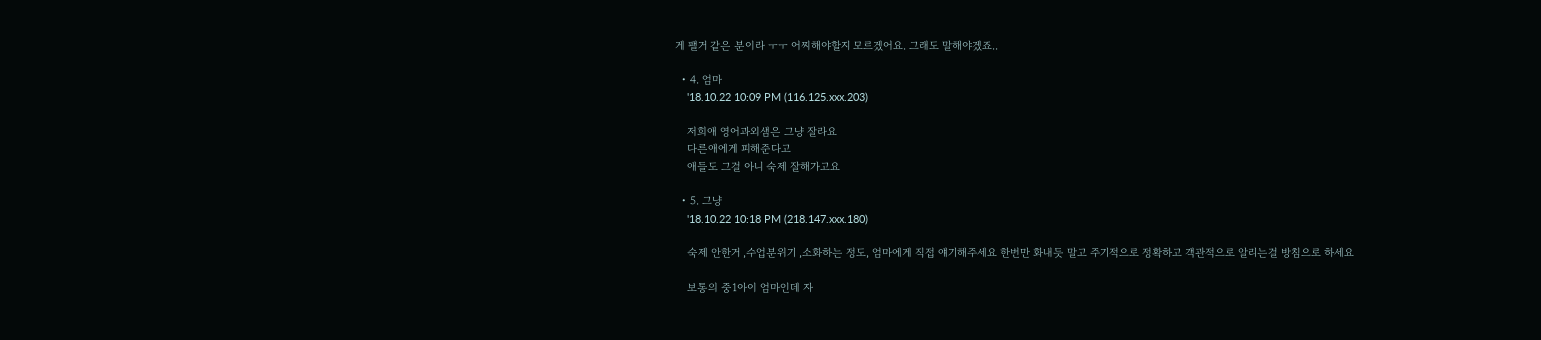게 팰거 같은 분이라 ㅜㅜ 어찌해야할지 모르겠어요. 그래도 말해야겠죠..

  • 4. 엄마
    '18.10.22 10:09 PM (116.125.xxx.203)

    저희애 영어과외샘은 그냥 잘라요
    다른애에게 피해준다고
    애들도 그걸 아니 숙제 잘해가고요

  • 5. 그냥
    '18.10.22 10:18 PM (218.147.xxx.180)

    숙제 안한거 ,수업분위기 ,소화하는 정도, 엄마에게 직접 얘기해주세요 한번만 화내듯 말고 주기적으로 정확하고 객관적으로 알리는걸 방침으로 하세요

    보통의 중1아이 엄마인데 자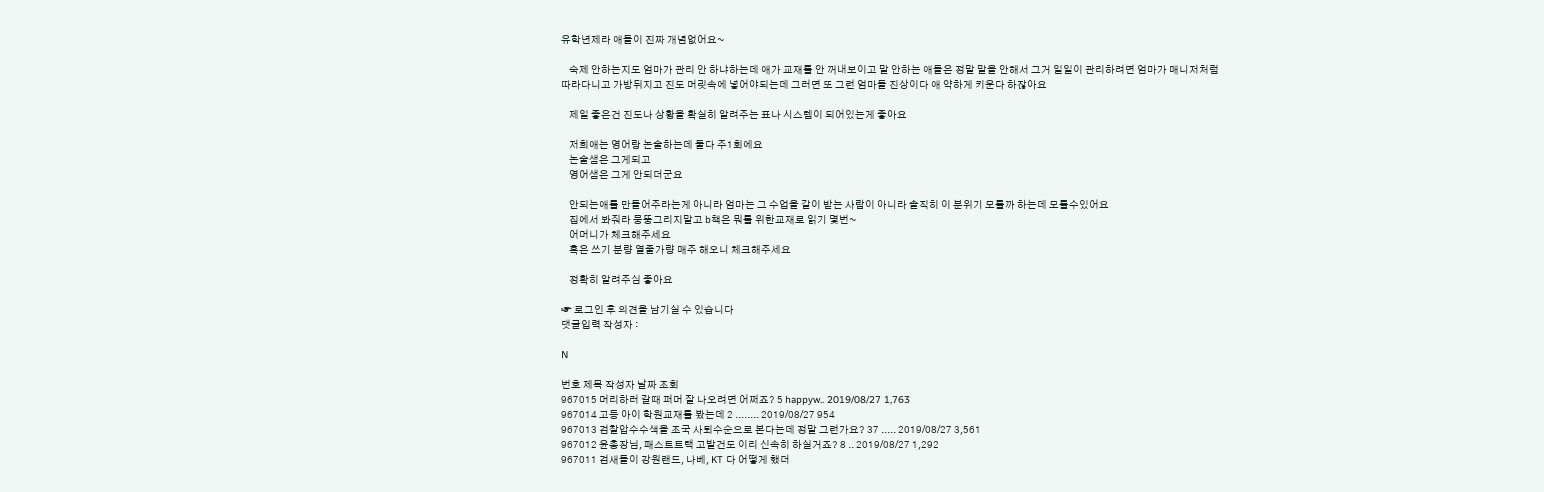유학년제라 애들이 진짜 개념없어요~

    숙제 안하는지도 엄마가 관리 안 하냐하는데 애가 교재를 안 꺼내보이고 말 안하는 애들은 정말 말을 안해서 그거 일일이 관리하려면 엄마가 매니저처럼 따라다니고 가방뒤지고 진도 머릿속에 넣어야되는데 그러면 또 그런 엄마들 진상이다 애 약하게 키운다 하잖아요

    제일 좋은건 진도나 상황을 확실히 알려주는 표나 시스템이 되어있는게 좋아요

    저희애는 영어랑 논술하는데 둘다 주1회에요
    논술샘은 그게되고
    영어샘은 그게 안되더군요

    안되는애를 만들어주라는게 아니라 엄마는 그 수업을 같이 받는 사람이 아니라 솔직히 이 분위기 모를까 하는데 모를수있어요
    집에서 봐줘라 뭉뚱그리지말고 b책은 뭐를 위한교재로 읽기 몇번~
    어머니가 체크해주세요
    혹은 쓰기 분량 열줄가량 매주 해오니 체크해주세요

    정확히 알려주심 좋아요

☞ 로그인 후 의견을 남기실 수 있습니다
댓글입력 작성자 :

N

번호 제목 작성자 날짜 조회
967015 머리하러 갈때 퍼머 잘 나오려면 어쩌죠? 5 happyw.. 2019/08/27 1,763
967014 고등 아이 학원교재를 봤는데 2 ........ 2019/08/27 954
967013 검찰압수수색을 조국 사퇴수순으로 본다는데 정말 그런가요? 37 ..... 2019/08/27 3,561
967012 윤총장님, 패스트트랙 고발건도 이리 신속히 하실거죠? 8 .. 2019/08/27 1,292
967011 검새들이 강원랜드, 나베, KT 다 어떻게 했더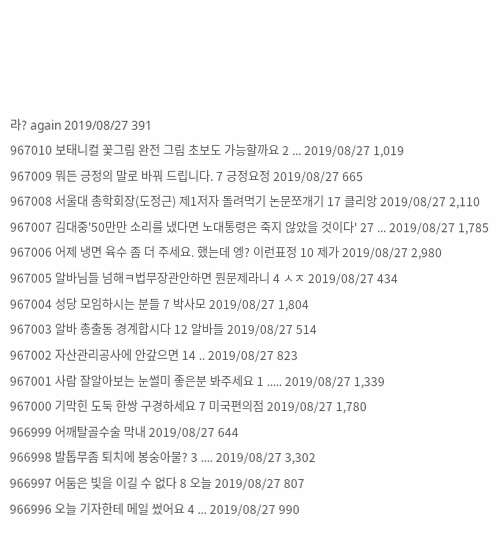라? again 2019/08/27 391
967010 보태니컬 꽃그림 완전 그림 초보도 가능할까요 2 ... 2019/08/27 1,019
967009 뭐든 긍정의 말로 바꿔 드립니다. 7 긍정요정 2019/08/27 665
967008 서울대 총학회장(도정근) 제1저자 돌려먹기 논문쪼개기 17 클리앙 2019/08/27 2,110
967007 김대중'50만만 소리를 냈다면 노대통령은 죽지 않았을 것이다' 27 ... 2019/08/27 1,785
967006 어제 냉면 육수 좀 더 주세요. 했는데 엥? 이런표정 10 제가 2019/08/27 2,980
967005 알바님들 넘해ㅋ법무장관안하면 뭔문제라니 4 ㅅㅈ 2019/08/27 434
967004 성당 모임하시는 분들 7 박사모 2019/08/27 1,804
967003 알바 총출동 경계합시다 12 알바들 2019/08/27 514
967002 자산관리공사에 안갚으면 14 .. 2019/08/27 823
967001 사람 잘알아보는 눈썰미 좋은분 봐주세요 1 ..... 2019/08/27 1,339
967000 기막힌 도둑 한쌍 구경하세요 7 미국편의점 2019/08/27 1,780
966999 어깨탈골수술 막내 2019/08/27 644
966998 발톱무좀 퇴치에 봉숭아물? 3 .... 2019/08/27 3,302
966997 어둠은 빛을 이길 수 없다 8 오늘 2019/08/27 807
966996 오늘 기자한테 메일 썼어요 4 ... 2019/08/27 990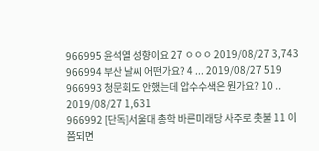966995 윤석열 성향이요 27 ㅇㅇㅇ 2019/08/27 3,743
966994 부산 날씨 어떤가요? 4 ... 2019/08/27 519
966993 청문회도 안했는데 압수수색은 뭔가요? 10 .. 2019/08/27 1,631
966992 [단독]서울대 총학 바른미래당 사주로 촛불 11 이쯤되면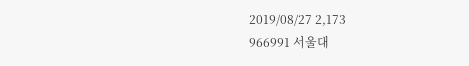2019/08/27 2,173
966991 서울대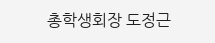총학생회장 도정근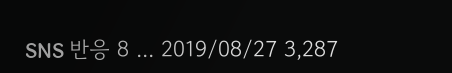SNS 반응 8 ... 2019/08/27 3,287